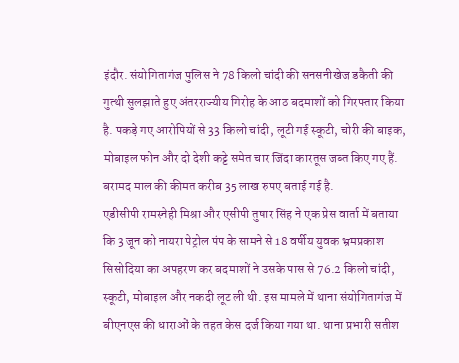इंदौर. संयोगितागंज पुलिस ने 78 किलो चांदी की सनसनीखेज डकैती की गुत्थी सुलझाते हुए अंतरराज्यीय गिरोह के आठ बदमाशों को गिरफ्तार किया है. पकड़े गए आरोपियों से 33 किलो चांदी, लूटी गई स्कूटी, चोरी की बाइक, मोबाइल फोन और दो देशी कट्टे समेत चार जिंदा कारतूस जब्त किए गए हैं. बरामद माल की कीमत करीब 35 लाख रुपए बताई गई है.
एडीसीपी रामस्नेही मिश्रा और एसीपी तुषार सिंह ने एक प्रेस वार्ता में बताया कि 3 जून को नायरा पेट्रोल पंप के सामने से 18 वर्षीय युवक भ्रमप्रकाश सिसोदिया का अपहरण कर बदमाशों ने उसके पास से 76.2 किलो चांदी, स्कूटी, मोबाइल और नकदी लूट ली थी. इस मामले में थाना संयोगितागंज में बीएनएस की धाराओं के तहत केस दर्ज किया गया था. थाना प्रभारी सतीश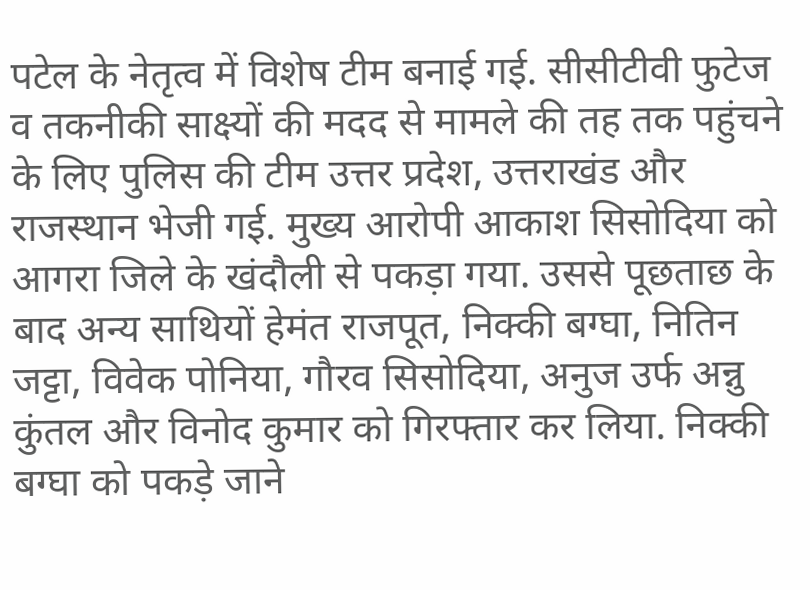पटेल के नेतृत्व में विशेष टीम बनाई गई. सीसीटीवी फुटेज व तकनीकी साक्ष्यों की मदद से मामले की तह तक पहुंचने के लिए पुलिस की टीम उत्तर प्रदेश, उत्तराखंड और राजस्थान भेजी गई. मुख्य आरोपी आकाश सिसोदिया को आगरा जिले के खंदौली से पकड़ा गया. उससे पूछताछ के बाद अन्य साथियों हेमंत राजपूत, निक्की बग्घा, नितिन जट्टा, विवेक पोनिया, गौरव सिसोदिया, अनुज उर्फ अन्नु कुंतल और विनोद कुमार को गिरफ्तार कर लिया. निक्की बग्घा को पकड़े जाने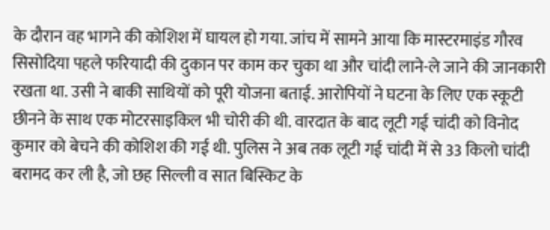के दौरान वह भागने की कोशिश में घायल हो गया. जांच में सामने आया कि मास्टरमाइंड गौरव सिसोदिया पहले फरियादी की दुकान पर काम कर चुका था और चांदी लाने-ले जाने की जानकारी रखता था. उसी ने बाकी साथियों को पूरी योजना बताई. आरोपियों ने घटना के लिए एक स्कूटी छीनने के साथ एक मोटरसाइकिल भी चोरी की थी. वारदात के बाद लूटी गई चांदी को विनोद कुमार को बेचने की कोशिश की गई थी. पुलिस ने अब तक लूटी गई चांदी में से 33 किलो चांदी बरामद कर ली है, जो छह सिल्ली व सात बिस्किट के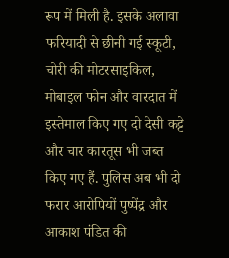रूप में मिली है. इसके अलावा फरियादी से छीनी गई स्कूटी, चोरी की मोटरसाइकिल, मोबाइल फोन और वारदात में इस्तेमाल किए गए दो देसी कट्टे और चार कारतूस भी जब्त किए गए हैं. पुलिस अब भी दो फरार आरोपियों पुष्पेंद्र और आकाश पंडित की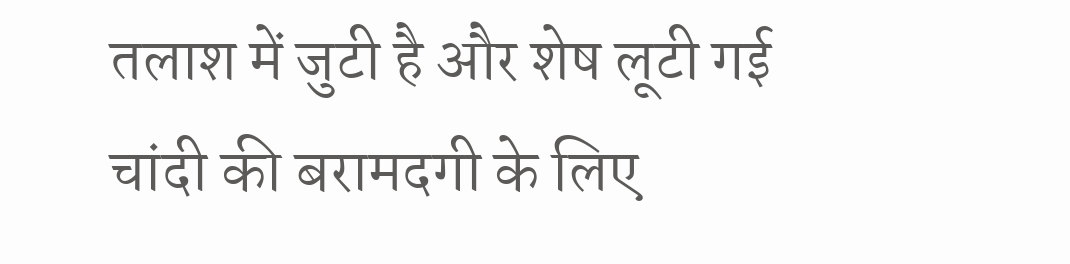तलाश में जुटी है और शेष लूटी गई चांदी की बरामदगी के लिए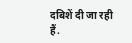दबिशें दी जा रही हैं.